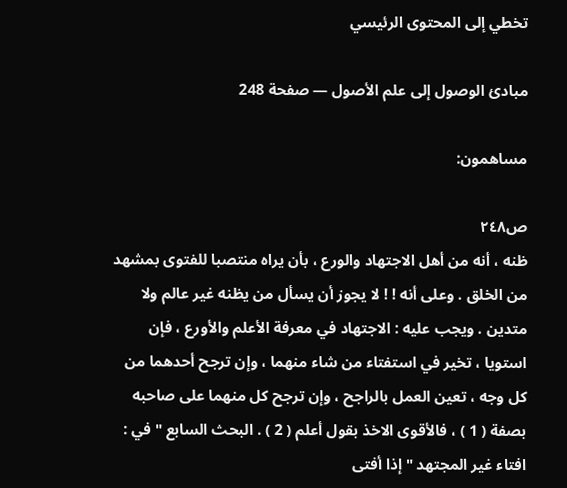تخطي إلى المحتوى الرئيسي

مبادئ الوصول إلى علم الأصول — صفحة 248

مساهمون:

ص٢٤٨
ظنه ، أنه من أهل الاجتهاد والورع ، بأن يراه منتصبا للفتوى بمشهد من الخلق . وعلى أنه ! ! لا يجوز أن يسأل من يظنه غير عالم ولا متدين . ويجب عليه : الاجتهاد في معرفة الأعلم والأورع ، فإن استويا ، تخير في استفتاء من شاء منهما ، وإن ترجح أحدهما من كل وجه ، تعين العمل بالراجح ، وإن ترجح كل منهما على صاحبه بصفة ( 1 ) ، فالأقوى الاخذ بقول أعلم ( 2 ) . البحث السابع " في : افتاء غير المجتهد " إذا أفتى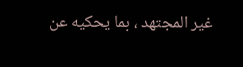غير المجتهد ، بما يحكيه عن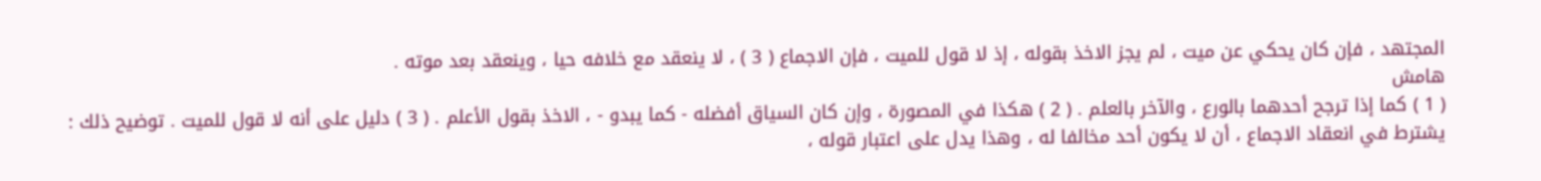المجتهد ، فإن كان يحكي عن ميت ، لم يجز الاخذ بقوله ، إذ لا قول للميت ، فإن الاجماع ( 3 ) ، لا ينعقد مع خلافه حيا ، وينعقد بعد موته .
هامش
( 1 ) كما إذا ترجح أحدهما بالورع ، والآخر بالعلم . ( 2 ) هكذا في المصورة ، وإن كان السياق أفضله - كما يبدو - ، الاخذ بقول الأعلم . ( 3 ) دليل على أنه لا قول للميت . توضيح ذلك : يشترط في انعقاد الاجماع ، أن لا يكون أحد مخالفا له ، وهذا يدل على اعتبار قوله ،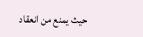حيث يمنع من انعقاد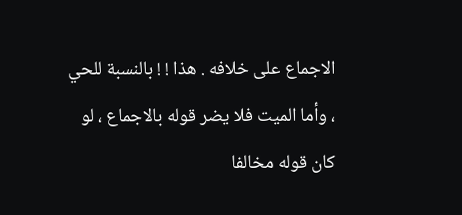الاجماع على خلافه . هذا ! ! بالنسبة للحي ، وأما الميت فلا يضر قوله بالاجماع ، لو كان قوله مخالفا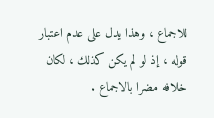للاجماع ، وهذا يدل على عدم اعتبار قوله ، إذ لو لم يكن كذلك ، لكان خلافه مضرا بالاجماع .